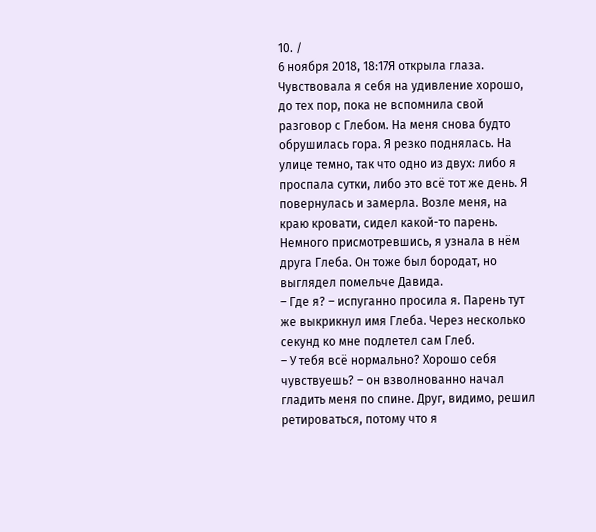10. /
6 ноября 2018, 18:17Я открыла глаза. Чувствовала я себя на удивление хорошо, до тех пор, пока не вспомнила свой разговор с Глебом. На меня снова будто обрушилась гора. Я резко поднялась. На улице темно, так что одно из двух: либо я проспала сутки, либо это всё тот же день. Я повернулась и замерла. Возле меня, на краю кровати, сидел какой-то парень. Немного присмотревшись, я узнала в нём друга Глеба. Он тоже был бородат, но выглядел помельче Давида.
– Где я? – испуганно просила я. Парень тут же выкрикнул имя Глеба. Через несколько секунд ко мне подлетел сам Глеб.
– У тебя всё нормально? Хорошо себя чувствуешь? – он взволнованно начал гладить меня по спине. Друг, видимо, решил ретироваться, потому что я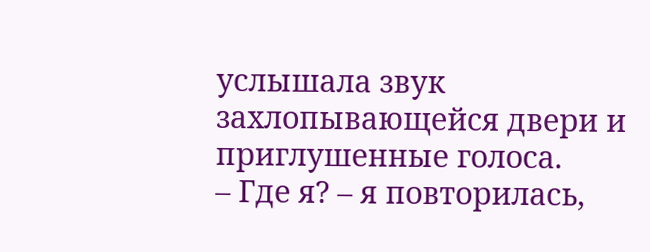услышала звук захлопывающейся двери и приглушенные голоса.
– Где я? – я повторилась,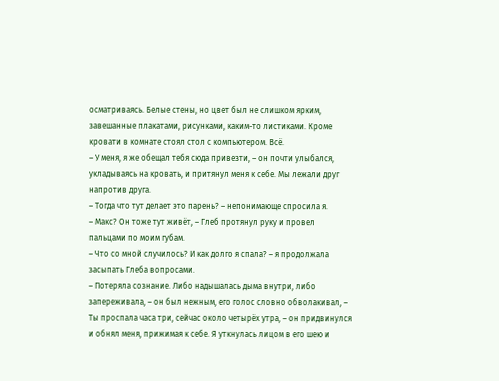осматриваясь. Белые стены, но цвет был не слишком ярким, завешанные плакатами, рисунками, каким-то листиками. Кроме кровати в комнате стоял стол с компьютером. Всё.
– У меня, я же обещал тебя сюда привезти, – он почти улыбался, укладываясь на кровать, и притянул меня к себе. Мы лежали друг напротив друга.
– Тогда что тут делает это парень? – непонимающе спросила я.
– Макс? Он тоже тут живёт, – Глеб протянул руку и провел пальцами по моим губам.
– Что со мной случилось? И как долго я спала? – я продолжала засыпать Глеба вопросами.
– Потеряла сознание. Либо надышалась дыма внутри, либо запереживала, – он был нежным, его голос словно обволакивал, – Ты проспала часа три, сейчас около четырёх утра, – он придвинулся и обнял меня, прижимая к себе. Я уткнулась лицом в его шею и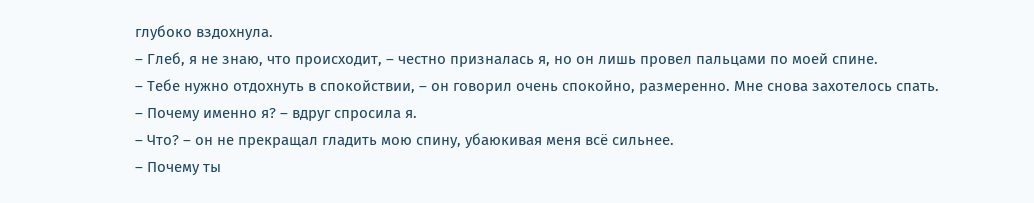глубоко вздохнула.
– Глеб, я не знаю, что происходит, – честно призналась я, но он лишь провел пальцами по моей спине.
– Тебе нужно отдохнуть в спокойствии, – он говорил очень спокойно, размеренно. Мне снова захотелось спать.
– Почему именно я? – вдруг спросила я.
– Что? – он не прекращал гладить мою спину, убаюкивая меня всё сильнее.
– Почему ты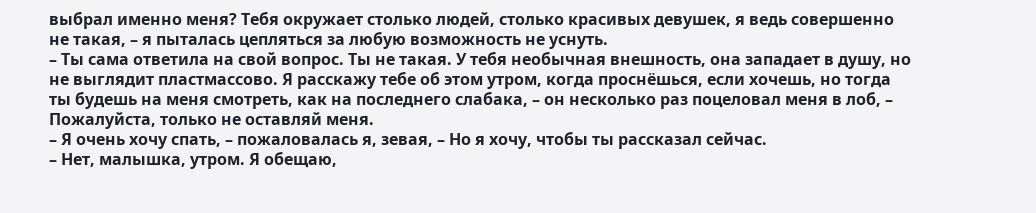выбрал именно меня? Тебя окружает столько людей, столько красивых девушек, я ведь совершенно не такая, – я пыталась цепляться за любую возможность не уснуть.
– Ты сама ответила на свой вопрос. Ты не такая. У тебя необычная внешность, она западает в душу, но не выглядит пластмассово. Я расскажу тебе об этом утром, когда проснёшься, если хочешь, но тогда ты будешь на меня смотреть, как на последнего слабака, – он несколько раз поцеловал меня в лоб, – Пожалуйста, только не оставляй меня.
– Я очень хочу спать, – пожаловалась я, зевая, – Но я хочу, чтобы ты рассказал сейчас.
– Нет, малышка, утром. Я обещаю,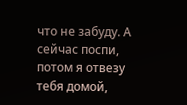что не забуду. А сейчас поспи, потом я отвезу тебя домой,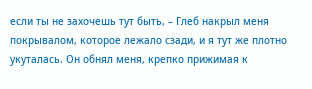если ты не захочешь тут быть, – Глеб накрыл меня покрывалом, которое лежало сзади, и я тут же плотно укуталась. Он обнял меня, крепко прижимая к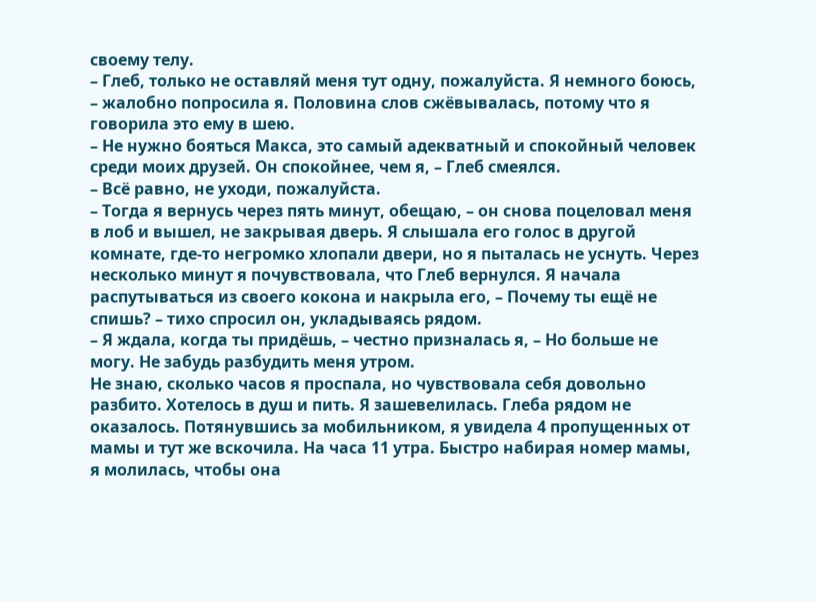своему телу.
– Глеб, только не оставляй меня тут одну, пожалуйста. Я немного боюсь, – жалобно попросила я. Половина слов сжёвывалась, потому что я говорила это ему в шею.
– Не нужно бояться Макса, это самый адекватный и спокойный человек среди моих друзей. Он спокойнее, чем я, – Глеб смеялся.
– Всё равно, не уходи, пожалуйста.
– Тогда я вернусь через пять минут, обещаю, – он снова поцеловал меня в лоб и вышел, не закрывая дверь. Я слышала его голос в другой комнате, где-то негромко хлопали двери, но я пыталась не уснуть. Через несколько минут я почувствовала, что Глеб вернулся. Я начала распутываться из своего кокона и накрыла его, – Почему ты ещё не спишь? – тихо спросил он, укладываясь рядом.
– Я ждала, когда ты придёшь, – честно призналась я, – Но больше не могу. Не забудь разбудить меня утром.
Не знаю, сколько часов я проспала, но чувствовала себя довольно разбито. Хотелось в душ и пить. Я зашевелилась. Глеба рядом не оказалось. Потянувшись за мобильником, я увидела 4 пропущенных от мамы и тут же вскочила. На часа 11 утра. Быстро набирая номер мамы, я молилась, чтобы она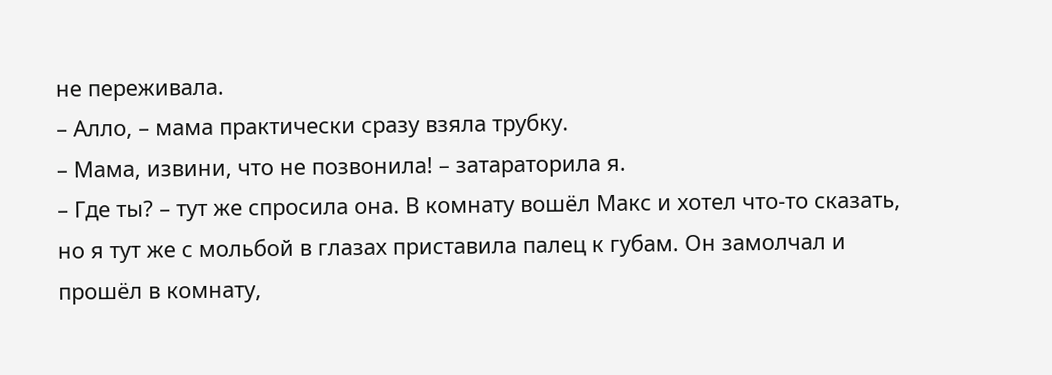не переживала.
– Алло, – мама практически сразу взяла трубку.
– Мама, извини, что не позвонила! – затараторила я.
– Где ты? – тут же спросила она. В комнату вошёл Макс и хотел что-то сказать, но я тут же с мольбой в глазах приставила палец к губам. Он замолчал и прошёл в комнату,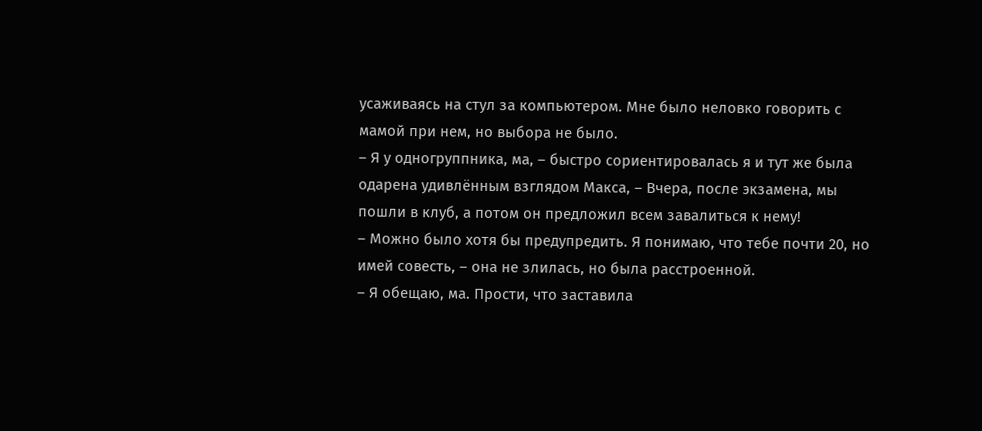усаживаясь на стул за компьютером. Мне было неловко говорить с мамой при нем, но выбора не было.
– Я у одногруппника, ма, – быстро сориентировалась я и тут же была одарена удивлённым взглядом Макса, – Вчера, после экзамена, мы пошли в клуб, а потом он предложил всем завалиться к нему!
– Можно было хотя бы предупредить. Я понимаю, что тебе почти 20, но имей совесть, – она не злилась, но была расстроенной.
– Я обещаю, ма. Прости, что заставила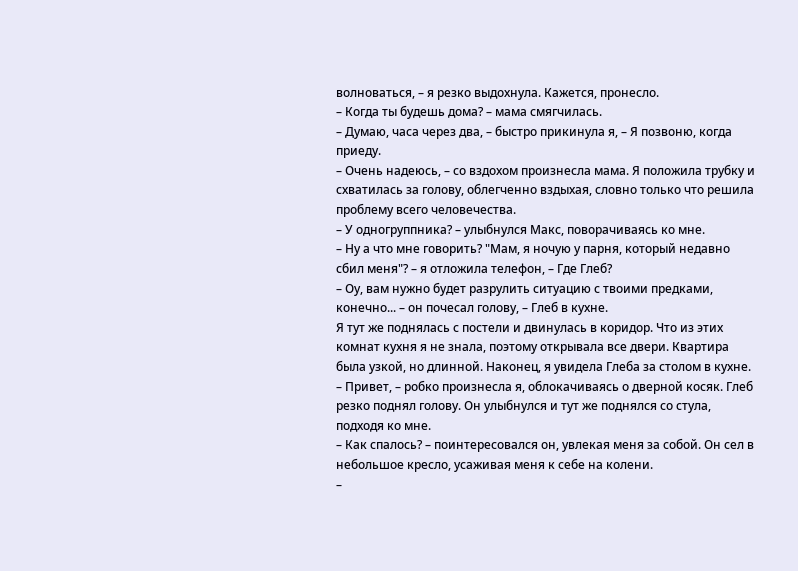волноваться, – я резко выдохнула. Кажется, пронесло.
– Когда ты будешь дома? – мама смягчилась.
– Думаю, часа через два, – быстро прикинула я, – Я позвоню, когда приеду.
– Очень надеюсь, – со вздохом произнесла мама. Я положила трубку и схватилась за голову, облегченно вздыхая, словно только что решила проблему всего человечества.
– У одногруппника? – улыбнулся Макс, поворачиваясь ко мне.
– Ну а что мне говорить? "Мам, я ночую у парня, который недавно сбил меня"? – я отложила телефон, – Где Глеб?
– Оу, вам нужно будет разрулить ситуацию с твоими предками, конечно... – он почесал голову, – Глеб в кухне.
Я тут же поднялась с постели и двинулась в коридор. Что из этих комнат кухня я не знала, поэтому открывала все двери. Квартира была узкой, но длинной. Наконец, я увидела Глеба за столом в кухне.
– Привет, – робко произнесла я, облокачиваясь о дверной косяк. Глеб резко поднял голову. Он улыбнулся и тут же поднялся со стула, подходя ко мне.
– Как спалось? – поинтересовался он, увлекая меня за собой. Он сел в небольшое кресло, усаживая меня к себе на колени.
–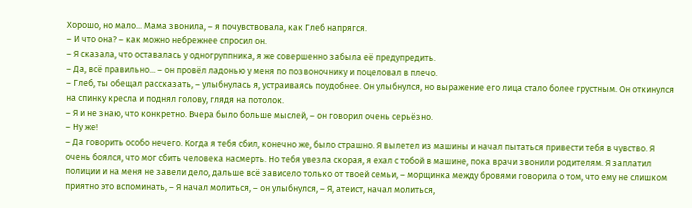Хорошо, но мало... Мама звонила, – я почувствовала, как Глеб напрягся.
– И что она? – как можно небрежнее спросил он.
– Я сказала, что оставалась у одногруппника, я же совершенно забыла её предупредить.
– Да, всё правильно... – он провёл ладонью у меня по позвоночнику и поцеловал в плечо.
– Глеб, ты обещал рассказать, – улыбнулась я, устраиваясь поудобнее. Он улыбнулся, но выражение его лица стало более грустным. Он откинулся на спинку кресла и поднял голову, глядя на потолок.
– Я и не знаю, что конкретно. Вчера было больше мыслей, – он говорил очень серьёзно.
– Ну же!
– Да говорить особо нечего. Когда я тебя сбил, конечно же, было страшно. Я вылетел из машины и начал пытаться привести тебя в чувство. Я очень боялся, что мог сбить человека насмерть. Но тебя увезла скорая, я ехал с тобой в машине, пока врачи звонили родителям. Я заплатил полиции и на меня не завели дело, дальше всё зависело только от твоей семьи, – морщинка между бровями говорила о том, что ему не слишком приятно это вспоминать, – Я начал молиться, – он улыбнулся, – Я, атеист, начал молиться,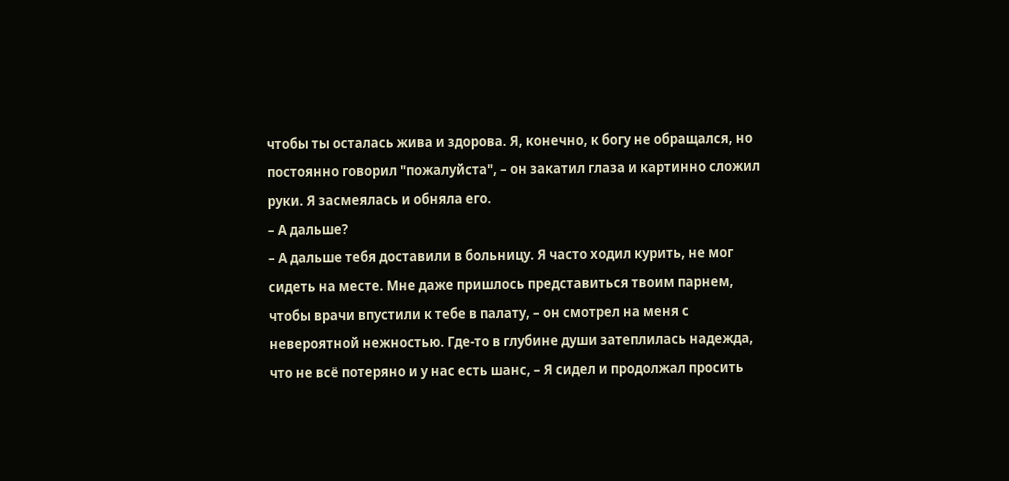чтобы ты осталась жива и здорова. Я, конечно, к богу не обращался, но постоянно говорил "пожалуйста", – он закатил глаза и картинно сложил руки. Я засмеялась и обняла его.
– А дальше?
– А дальше тебя доставили в больницу. Я часто ходил курить, не мог сидеть на месте. Мне даже пришлось представиться твоим парнем, чтобы врачи впустили к тебе в палату, – он смотрел на меня с невероятной нежностью. Где-то в глубине души затеплилась надежда, что не всё потеряно и у нас есть шанс, – Я сидел и продолжал просить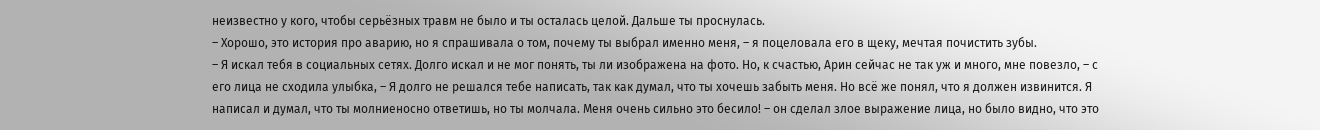неизвестно у кого, чтобы серьёзных травм не было и ты осталась целой. Дальше ты проснулась.
– Хорошо, это история про аварию, но я спрашивала о том, почему ты выбрал именно меня, – я поцеловала его в щеку, мечтая почистить зубы.
– Я искал тебя в социальных сетях. Долго искал и не мог понять, ты ли изображена на фото. Но, к счастью, Арин сейчас не так уж и много, мне повезло, – с его лица не сходила улыбка, – Я долго не решался тебе написать, так как думал, что ты хочешь забыть меня. Но всё же понял, что я должен извинится. Я написал и думал, что ты молниеносно ответишь, но ты молчала. Меня очень сильно это бесило! – он сделал злое выражение лица, но было видно, что это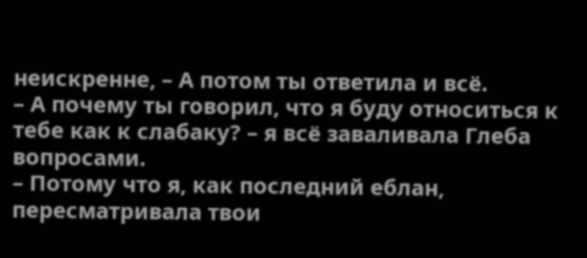неискренне, – А потом ты ответила и всё.
– А почему ты говорил, что я буду относиться к тебе как к слабаку? – я всё заваливала Глеба вопросами.
– Потому что я, как последний еблан, пересматривала твои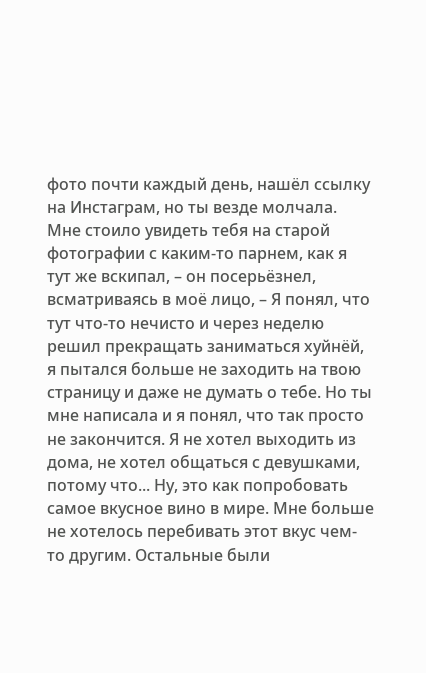фото почти каждый день, нашёл ссылку на Инстаграм, но ты везде молчала. Мне стоило увидеть тебя на старой фотографии с каким-то парнем, как я тут же вскипал, – он посерьёзнел, всматриваясь в моё лицо, – Я понял, что тут что-то нечисто и через неделю решил прекращать заниматься хуйнёй, я пытался больше не заходить на твою страницу и даже не думать о тебе. Но ты мне написала и я понял, что так просто не закончится. Я не хотел выходить из дома, не хотел общаться с девушками, потому что... Ну, это как попробовать самое вкусное вино в мире. Мне больше не хотелось перебивать этот вкус чем-то другим. Остальные были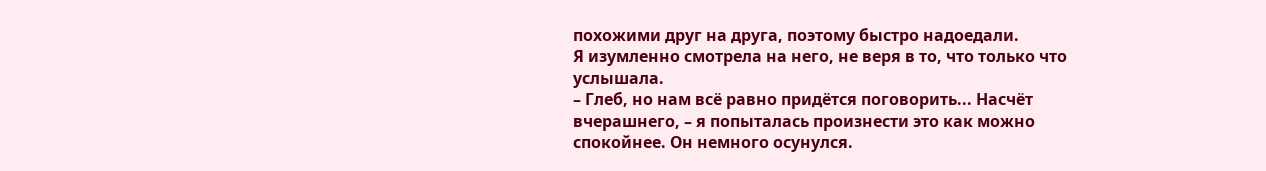похожими друг на друга, поэтому быстро надоедали.
Я изумленно смотрела на него, не веря в то, что только что услышала.
– Глеб, но нам всё равно придётся поговорить... Насчёт вчерашнего, – я попыталась произнести это как можно спокойнее. Он немного осунулся.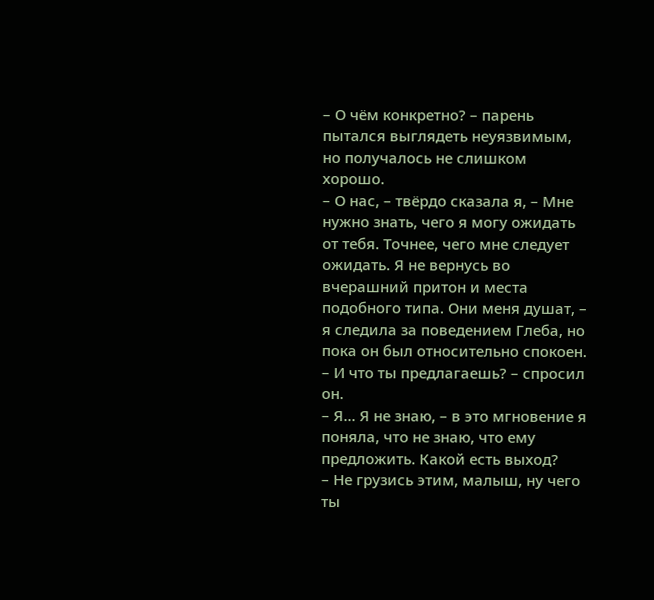– О чём конкретно? – парень пытался выглядеть неуязвимым, но получалось не слишком хорошо.
– О нас, – твёрдо сказала я, – Мне нужно знать, чего я могу ожидать от тебя. Точнее, чего мне следует ожидать. Я не вернусь во вчерашний притон и места подобного типа. Они меня душат, – я следила за поведением Глеба, но пока он был относительно спокоен.
– И что ты предлагаешь? – спросил он.
– Я... Я не знаю, – в это мгновение я поняла, что не знаю, что ему предложить. Какой есть выход?
– Не грузись этим, малыш, ну чего ты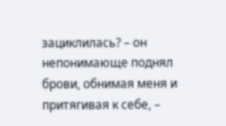зациклилась? – он непонимающе поднял брови, обнимая меня и притягивая к себе, –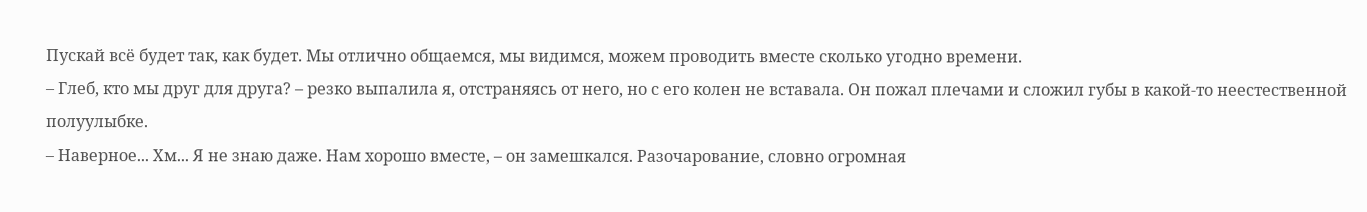Пускай всё будет так, как будет. Мы отлично общаемся, мы видимся, можем проводить вместе сколько угодно времени.
– Глеб, кто мы друг для друга? – резко выпалила я, отстраняясь от него, но с его колен не вставала. Он пожал плечами и сложил губы в какой-то неестественной полуулыбке.
– Наверное... Хм... Я не знаю даже. Нам хорошо вместе, – он замешкался. Разочарование, словно огромная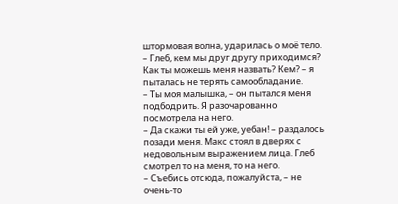штормовая волна, ударилась о моё тело.
– Глеб, кем мы друг другу приходимся? Как ты можешь меня назвать? Кем? – я пыталась не терять самообладание.
– Ты моя малышка, – он пытался меня подбодрить. Я разочарованно посмотрела на него.
– Да скажи ты ей уже, уебан! – раздалось позади меня. Макс стоял в дверях с недовольным выражением лица. Глеб смотрел то на меня, то на него.
– Съебись отсюда, пожалуйста, – не очень-то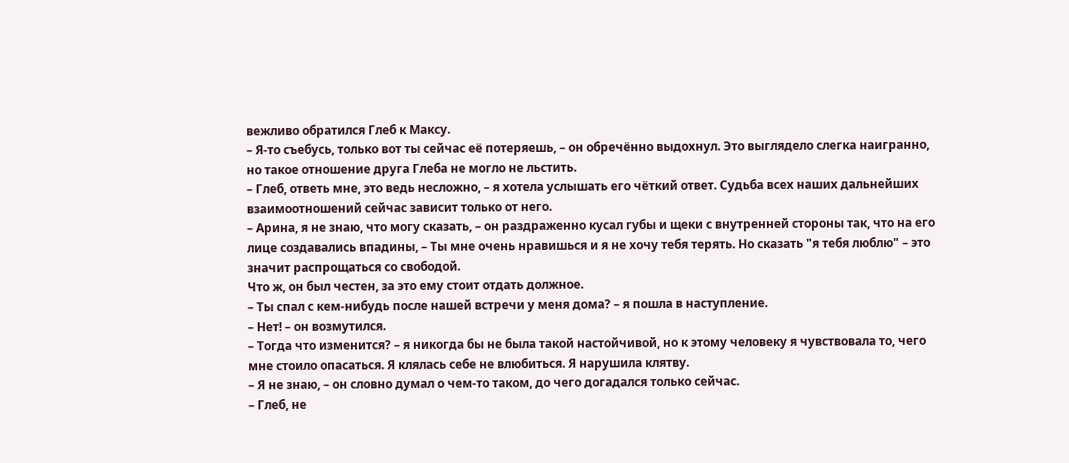вежливо обратился Глеб к Максу.
– Я-то съебусь, только вот ты сейчас её потеряешь, – он обречённо выдохнул. Это выглядело слегка наигранно, но такое отношение друга Глеба не могло не льстить.
– Глеб, ответь мне, это ведь несложно, – я хотела услышать его чёткий ответ. Судьба всех наших дальнейших взаимоотношений сейчас зависит только от него.
– Арина, я не знаю, что могу сказать, – он раздраженно кусал губы и щеки с внутренней стороны так, что на его лице создавались впадины, – Ты мне очень нравишься и я не хочу тебя терять. Но сказать "я тебя люблю" – это значит распрощаться со свободой.
Что ж, он был честен, за это ему стоит отдать должное.
– Ты спал с кем-нибудь после нашей встречи у меня дома? – я пошла в наступление.
– Нет! – он возмутился.
– Тогда что изменится? – я никогда бы не была такой настойчивой, но к этому человеку я чувствовала то, чего мне стоило опасаться. Я клялась себе не влюбиться. Я нарушила клятву.
– Я не знаю, – он словно думал о чем-то таком, до чего догадался только сейчас.
– Глеб, не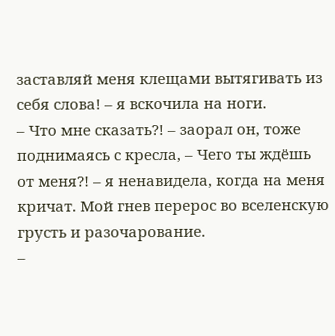заставляй меня клещами вытягивать из себя слова! – я вскочила на ноги.
– Что мне сказать?! – заорал он, тоже поднимаясь с кресла, – Чего ты ждёшь от меня?! – я ненавидела, когда на меня кричат. Мой гнев перерос во вселенскую грусть и разочарование.
–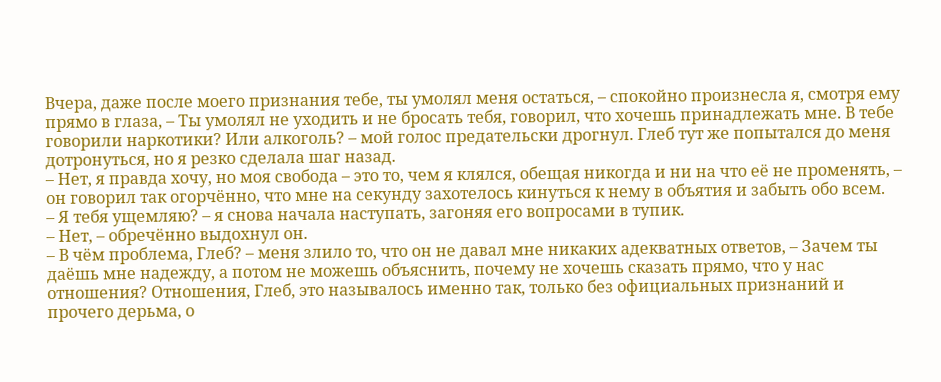Вчера, даже после моего признания тебе, ты умолял меня остаться, – спокойно произнесла я, смотря ему прямо в глаза, – Ты умолял не уходить и не бросать тебя, говорил, что хочешь принадлежать мне. В тебе говорили наркотики? Или алкоголь? – мой голос предательски дрогнул. Глеб тут же попытался до меня дотронуться, но я резко сделала шаг назад.
– Нет, я правда хочу, но моя свобода – это то, чем я клялся, обещая никогда и ни на что её не променять, – он говорил так огорчённо, что мне на секунду захотелось кинуться к нему в объятия и забыть обо всем.
– Я тебя ущемляю? – я снова начала наступать, загоняя его вопросами в тупик.
– Нет, – обречённо выдохнул он.
– В чём проблема, Глеб? – меня злило то, что он не давал мне никаких адекватных ответов, – Зачем ты даёшь мне надежду, а потом не можешь объяснить, почему не хочешь сказать прямо, что у нас отношения? Отношения, Глеб, это называлось именно так, только без официальных признаний и прочего дерьма, о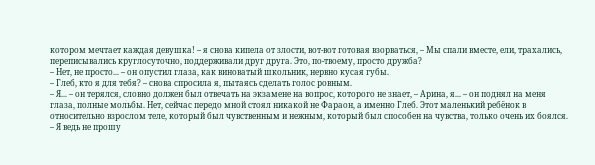котором мечтает каждая девушка! – я снова кипела от злости, вот-вот готовая взорваться, – Мы спали вместе, ели, трахались, переписывались круглосуточно, поддерживали друг друга. Это, по-твоему, просто дружба?
– Нет, не просто... – он опустил глаза, как виноватый школьник, нервно кусая губы.
– Глеб, кто я для тебя? – снова спросила я, пытаясь сделать голос ровным.
– Я... – он терялся, словно должен был отвечать на экзамене на вопрос, которого не знает, – Арина, я... – он поднял на меня глаза, полные мольбы. Нет, сейчас передо мной стоял никакой не Фараон, а именно Глеб. Этот маленький ребёнок в относительно взрослом теле, который был чувственным и нежным, который был способен на чувства, только очень их боялся.
– Я ведь не прошу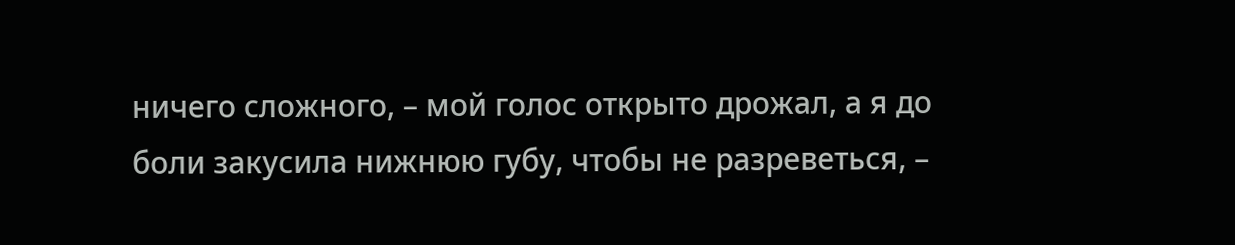ничего сложного, – мой голос открыто дрожал, а я до боли закусила нижнюю губу, чтобы не разреветься, –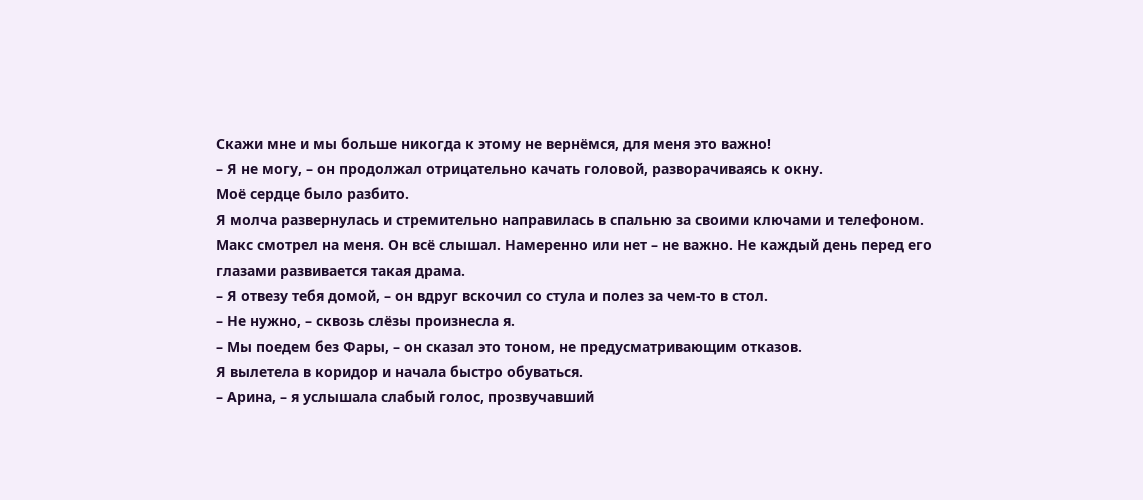Скажи мне и мы больше никогда к этому не вернёмся, для меня это важно!
– Я не могу, – он продолжал отрицательно качать головой, разворачиваясь к окну.
Моё сердце было разбито.
Я молча развернулась и стремительно направилась в спальню за своими ключами и телефоном. Макс смотрел на меня. Он всё слышал. Намеренно или нет – не важно. Не каждый день перед его глазами развивается такая драма.
– Я отвезу тебя домой, – он вдруг вскочил со стула и полез за чем-то в стол.
– Не нужно, – сквозь слёзы произнесла я.
– Мы поедем без Фары, – он сказал это тоном, не предусматривающим отказов.
Я вылетела в коридор и начала быстро обуваться.
– Арина, – я услышала слабый голос, прозвучавший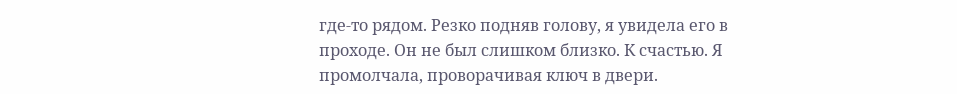где-то рядом. Резко подняв голову, я увидела его в проходе. Он не был слишком близко. К счастью. Я промолчала, проворачивая ключ в двери.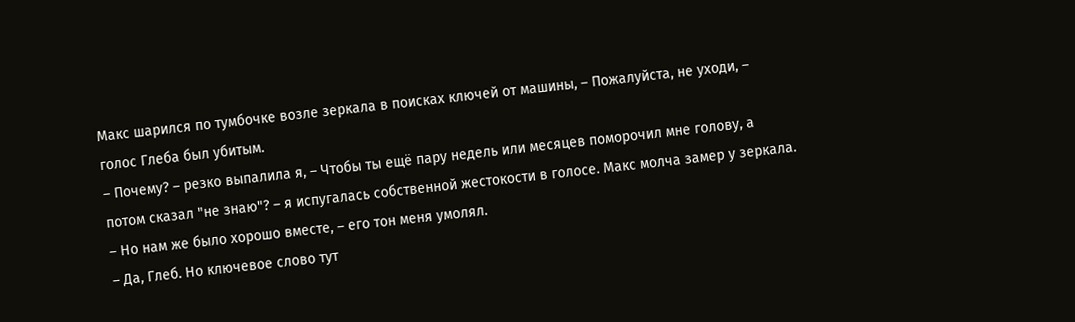Макс шарился по тумбочке возле зеркала в поисках ключей от машины, – Пожалуйста, не уходи, – голос Глеба был убитым.
– Почему? – резко выпалила я, – Чтобы ты ещё пару недель или месяцев поморочил мне голову, а потом сказал "не знаю"? – я испугалась собственной жестокости в голосе. Макс молча замер у зеркала.
– Но нам же было хорошо вместе, – его тон меня умолял.
– Да, Глеб. Но ключевое слово тут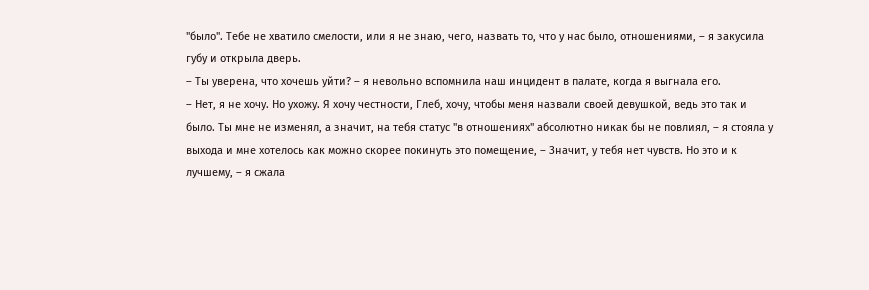"было". Тебе не хватило смелости, или я не знаю, чего, назвать то, что у нас было, отношениями, – я закусила губу и открыла дверь.
– Ты уверена, что хочешь уйти? – я невольно вспомнила наш инцидент в палате, когда я выгнала его.
– Нет, я не хочу. Но ухожу. Я хочу честности, Глеб, хочу, чтобы меня назвали своей девушкой, ведь это так и было. Ты мне не изменял, а значит, на тебя статус "в отношениях" абсолютно никак бы не повлиял, – я стояла у выхода и мне хотелось как можно скорее покинуть это помещение, – Значит, у тебя нет чувств. Но это и к лучшему, – я сжала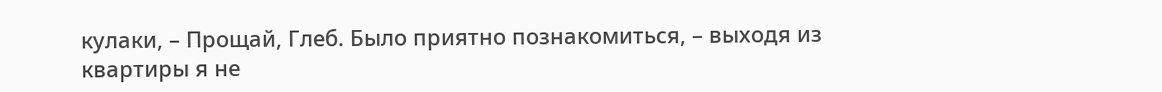кулаки, – Прощай, Глеб. Было приятно познакомиться, – выходя из квартиры я не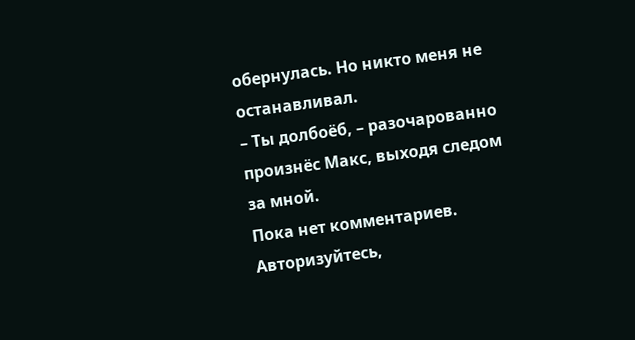обернулась. Но никто меня не останавливал.
– Ты долбоёб, – разочарованно произнёс Макс, выходя следом за мной.
Пока нет комментариев. Авторизуйтесь,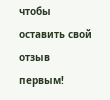чтобы оставить свой отзыв первым!